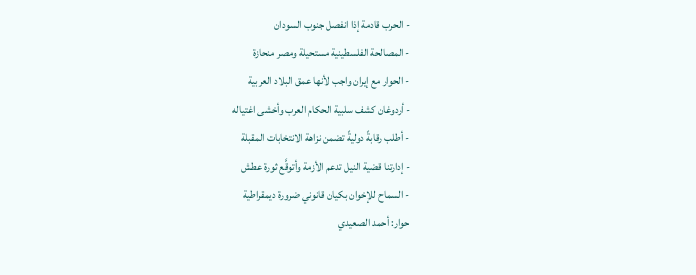- الحرب قادمة إذا انفصل جنوب السودان
- المصالحة الفلسطينية مستحيلة ومصر منحازة
- الحوار مع إيران واجب لأنها عمق البلاد العربية
- أردوغان كشف سلبية الحكام العرب وأخشى اغتياله
- أطلب رقابةً دوليةً تضمن نزاهة الانتخابات المقبلة
- إدارتنا قضية النيل تدعم الأزمة وأتوقَّع ثورة عطش
- السماح للإخوان بكيان قانوني ضرورة ديمقراطية
حوار: أحمد الصعيدي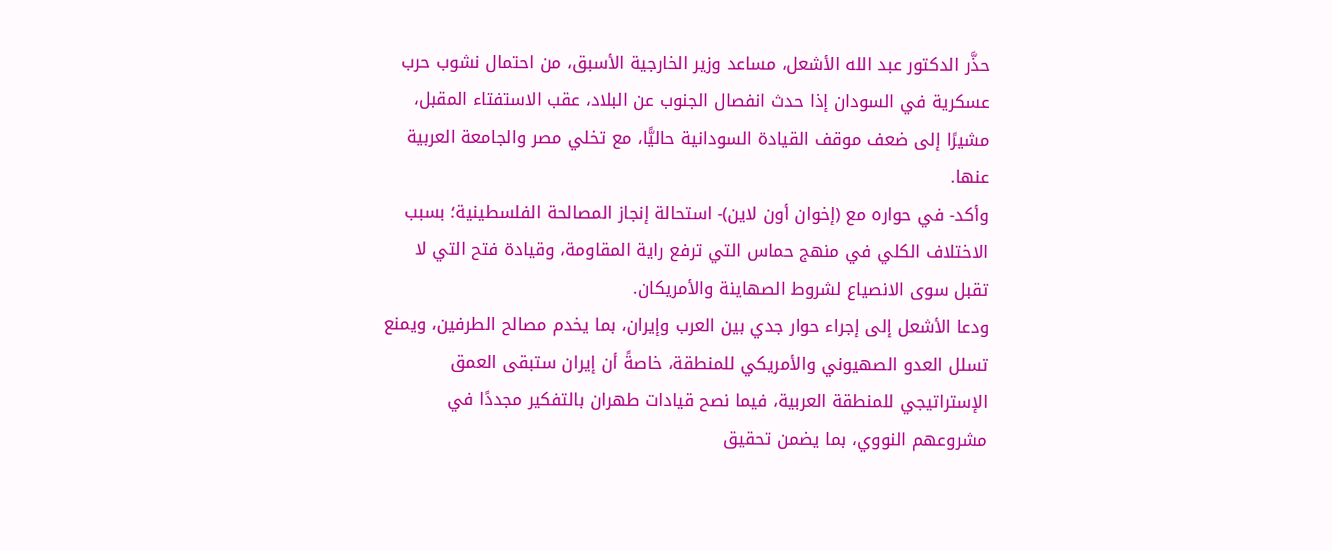حذَّر الدكتور عبد الله الأشعل، مساعد وزير الخارجية الأسبق، من احتمال نشوب حرب عسكرية في السودان إذا حدث انفصال الجنوب عن البلاد، عقب الاستفتاء المقبل، مشيرًا إلى ضعف موقف القيادة السودانية حاليًّا، مع تخلي مصر والجامعة العربية عنها.
وأكد- في حواره مع (إخوان أون لاين)- استحالة إنجاز المصالحة الفلسطينية؛ بسبب الاختلاف الكلي في منهج حماس التي ترفع راية المقاومة، وقيادة فتح التي لا تقبل سوى الانصياع لشروط الصهاينة والأمريكان.
ودعا الأشعل إلى إجراء حوار جدي بين العرب وإيران، بما يخدم مصالح الطرفين، ويمنع تسلل العدو الصهيوني والأمريكي للمنطقة، خاصةً أن إيران ستبقى العمق الإستراتيجي للمنطقة العربية، فيما نصح قيادات طهران بالتفكير مجددًا في مشروعهم النووي، بما يضمن تحقيق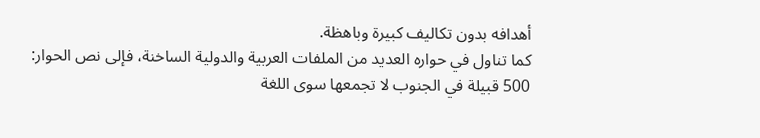أهدافه بدون تكاليف كبيرة وباهظة.
كما تناول في حواره العديد من الملفات العربية والدولية الساخنة، فإلى نص الحوار:
500 قبيلة في الجنوب لا تجمعها سوى اللغة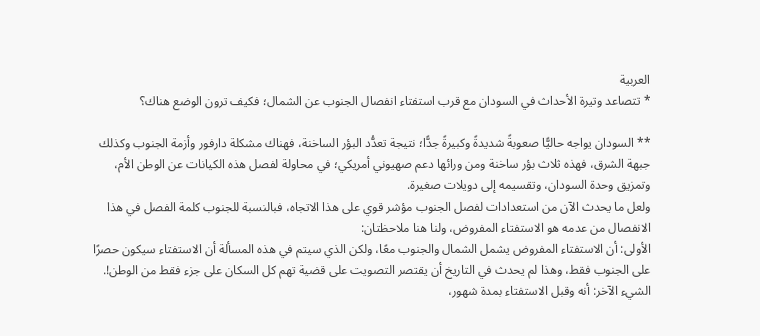العربية
* تتصاعد وتيرة الأحداث في السودان مع قرب استفتاء انفصال الجنوب عن الشمال؛ فكيف ترون الوضع هناك؟

** السودان يواجه حاليًّا صعوبةً شديدةً وكبيرةً جدًّا؛ نتيجة تعدُّد البؤر الساخنة، فهناك مشكلة دارفور وأزمة الجنوب وكذلك جبهة الشرق، فهذه ثلاث بؤر ساخنة ومن ورائها دعم صهيوني أمريكي؛ في محاولة لفصل هذه الكيانات عن الوطن الأم، وتمزيق وحدة السودان، وتقسيمه إلى دويلات صغيرة.
ولعل ما يحدث الآن من استعدادات لفصل الجنوب مؤشر قوي على هذا الاتجاه، فبالنسبة للجنوب كلمة الفصل في هذا الانفصال من عدمه هو الاستفتاء المفروض، ولنا هنا ملاحظتان:
الأولى: أن الاستفتاء المفروض يشمل الشمال والجنوب معًا، ولكن الذي سيتم في هذه المسألة أن الاستفتاء سيكون حصرًا على الجنوب فقط، وهذا لم يحدث في التاريخ أن يقتصر التصويت على قضية تهم كل السكان على جزء فقط من الوطن!.
الشيء الآخر: أنه وقبل الاستفتاء بمدة شهور،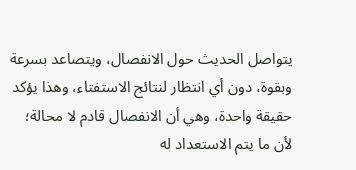يتواصل الحديث حول الانفصال، ويتصاعد بسرعة وبقوة، دون أي انتظار لنتائج الاستفتاء، وهذا يؤكد حقيقة واحدة، وهي أن الانفصال قادم لا محالة؛ لأن ما يتم الاستعداد له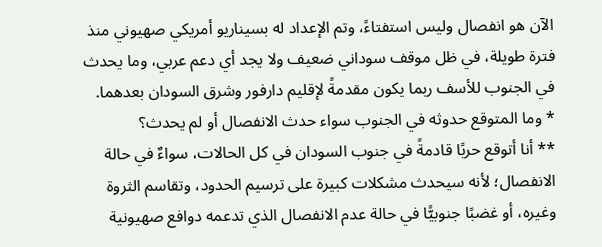الآن هو انفصال وليس استفتاءً، وتم الإعداد له بسيناريو أمريكي صهيوني منذ فترة طويلة، في ظل موقف سوداني ضعيف ولا يجد أي دعم عربي، وما يحدث في الجنوب للأسف ربما يكون مقدمةً لإقليم دارفور وشرق السودان بعدهما.
* وما المتوقع حدوثه في الجنوب سواء حدث الانفصال أو لم يحدث؟
** أنا أتوقع حربًا قادمةً في جنوب السودان في كل الحالات، سواءٌ في حالة الانفصال؛ لأنه سيحدث مشكلات كبيرة على ترسيم الحدود، وتقاسم الثروة وغيره، أو غضبًا جنوبيًّا في حالة عدم الانفصال الذي تدعمه دوافع صهيونية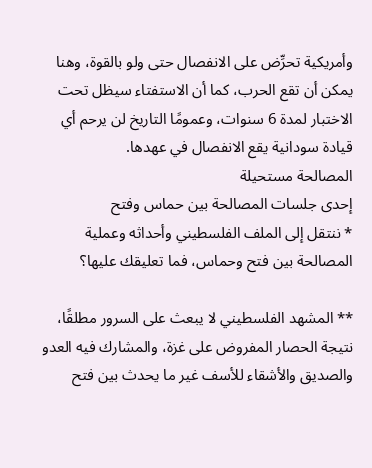وأمريكية تحرِّض على الانفصال حتى ولو بالقوة، وهنا يمكن أن تقع الحرب، كما أن الاستفتاء سيظل تحت الاختبار لمدة 6 سنوات، وعمومًا التاريخ لن يرحم أي قيادة سودانية يقع الانفصال في عهدها.
المصالحة مستحيلة
إحدى جلسات المصالحة بين حماس وفتح
* ننتقل إلى الملف الفلسطيني وأحداثه وعملية المصالحة بين فتح وحماس، فما تعليقك عليها؟

** المشهد الفلسطيني لا يبعث على السرور مطلقًا، نتيجة الحصار المفروض على غزة، والمشارك فيه العدو والصديق والأشقاء للأسف غير ما يحدث بين فتح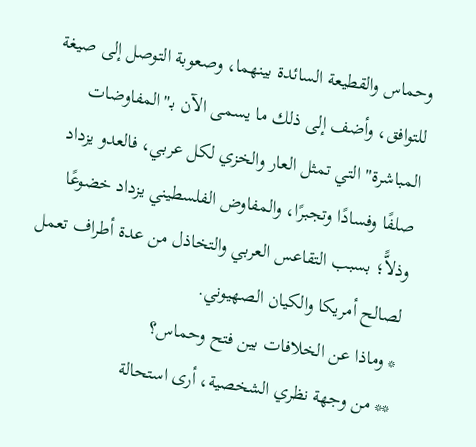وحماس والقطيعة السائدة بينهما، وصعوبة التوصل إلى صيغة للتوافق، وأضف إلى ذلك ما يسمى الآن بـ"المفاوضات المباشرة" التي تمثل العار والخزي لكل عربي، فالعدو يزداد صلفًا وفسادًا وتجبرًا، والمفاوض الفلسطيني يزداد خضوعًا وذلاًّ؛ بسبب التقاعس العربي والتخاذل من عدة أطراف تعمل لصالح أمريكا والكيان الصهيوني.
* وماذا عن الخلافات بين فتح وحماس؟
** من وجهة نظري الشخصية، أرى استحالة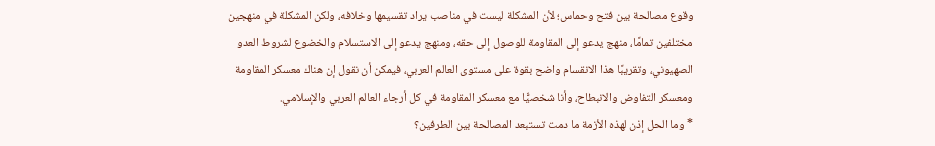وقوع مصالحة بين فتح وحماس؛ لأن المشكلة ليست في مناصب يراد تقسيمها وخلافه، ولكن المشكلة في منهجين مختلفين تمامًا، منهج يدعو إلى المقاومة للوصول إلى حقه، ومنهج يدعو إلى الاستسلام والخضوع لشروط العدو الصهيوني، وتقريبًا هذا الانقسام واضح بقوة على مستوى العالم العربي، فيمكن أن نقول إن هناك معسكر المقاومة ومعسكر التفاوض والانبطاح، وأنا شخصيًّا مع معسكر المقاومة في كل أرجاء العالم العربي والإسلامي.
* وما الحل إذن لهذه الأزمة ما دمت تستبعد المصالحة بين الطرفين؟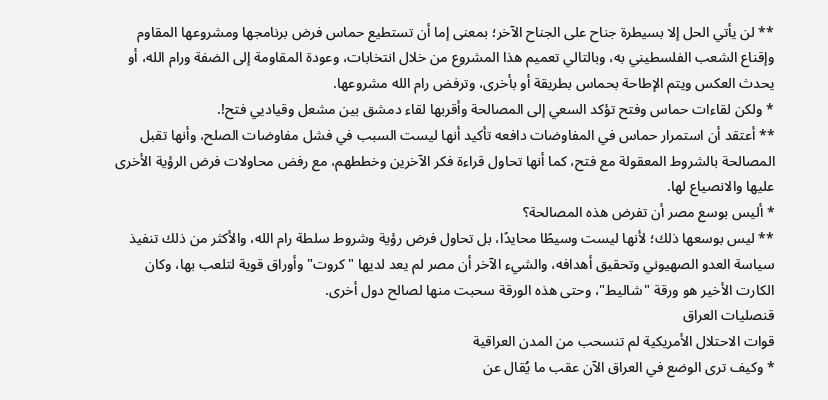** لن يأتي الحل إلا بسيطرة جناح على الجناح الآخر؛ بمعنى إما أن تستطيع حماس فرض برنامجها ومشروعها المقاوم وإقناع الشعب الفلسطيني به، وبالتالي تعميم هذا المشروع من خلال انتخابات، وعودة المقاومة إلى الضفة ورام الله، أو يحدث العكس ويتم الإطاحة بحماس بطريقة أو بأخرى، وترفض رام الله مشروعها.
* ولكن لقاءات حماس وفتح تؤكد السعي إلى المصالحة وأقربها لقاء دمشق بين مشعل وقياديي فتح!.
** أعتقد أن استمرار حماس في المفاوضات دافعه تأكيد أنها ليست السبب في فشل مفاوضات الصلح، وأنها تقبل المصالحة بالشروط المعقولة مع فتح، كما أنها تحاول قراءة فكر الآخرين وخططهم، مع رفض محاولات فرض الرؤية الأخرى عليها والانصياع لها.
* أليس بوسع مصر أن تفرض هذه المصالحة؟
** ليس بوسعها ذلك؛ لأنها ليست وسيطًا محايدًا، بل تحاول فرض رؤية وشروط سلطة رام الله، والأكثر من ذلك تنفيذ سياسة العدو الصهيوني وتحقيق أهدافه، والشيء الآخر أن مصر لم يعد لديها "كروت" وأوراق قوية لتلعب بها، وكان الكارت الأخير هو ورقة "شاليط"، وحتى هذه الورقة سحبت منها لصالح دول أخرى.
قنصليات العراق
قوات الاحتلال الأمريكية لم تنسحب من المدن العراقية
* وكيف ترى الوضع في العراق الآن عقب ما يُقال عن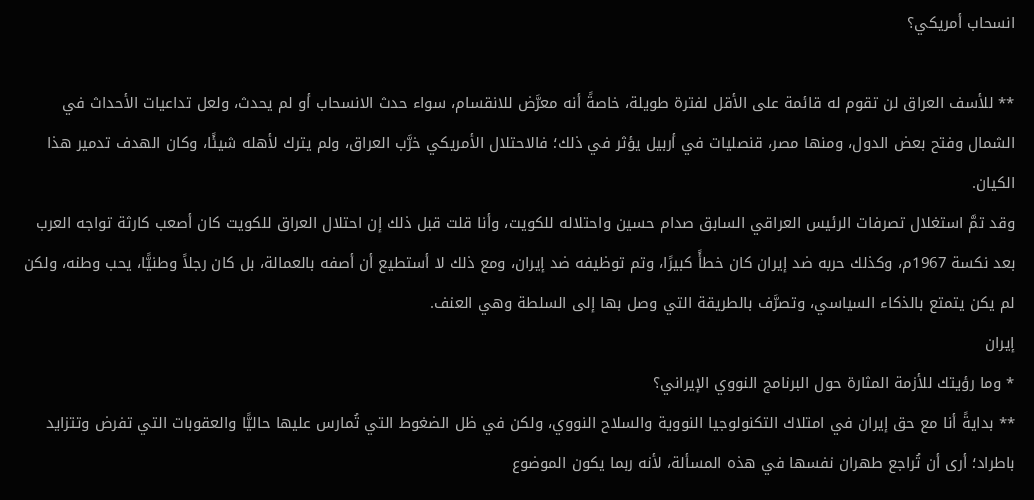انسحاب أمريكي؟

** للأسف العراق لن تقوم له قائمة على الأقل لفترة طويلة، خاصةً أنه معرَّض للانقسام، سواء حدث الانسحاب أو لم يحدث، ولعل تداعيات الأحداث في الشمال وفتح بعض الدول، ومنها مصر، قنصليات في أربيل يؤثر في ذلك؛ فالاحتلال الأمريكي خرَّب العراق، ولم يترك لأهله شيئًا، وكان الهدف تدمير هذا الكيان.
وقد تمَّ استغلال تصرفات الرئيس العراقي السابق صدام حسين واحتلاله للكويت، وأنا قلت قبل ذلك إن احتلال العراق للكويت كان أصعب كارثة تواجه العرب بعد نكسة 1967م، وكذلك حربه ضد إيران كان خطأً كبيرًا، وتم توظيفه ضد إيران، ومع ذلك لا أستطيع أن أصفه بالعمالة، بل كان رجلاً وطنيًّا، يحب وطنه، ولكن لم يكن يتمتع بالذكاء السياسي، وتصرَّف بالطريقة التي وصل بها إلى السلطة وهي العنف.
إيران
* وما رؤيتك للأزمة المثارة حول البرنامج النووي الإيراني؟
** بدايةً أنا مع حق إيران في امتلاك التكنولوجيا النووية والسلاح النووي، ولكن في ظل الضغوط التي تُمارس عليها حاليًّا والعقوبات التي تفرض وتتزايد باطراد؛ أرى أن تُراجع طهران نفسها في هذه المسألة، لأنه ربما يكون الموضوع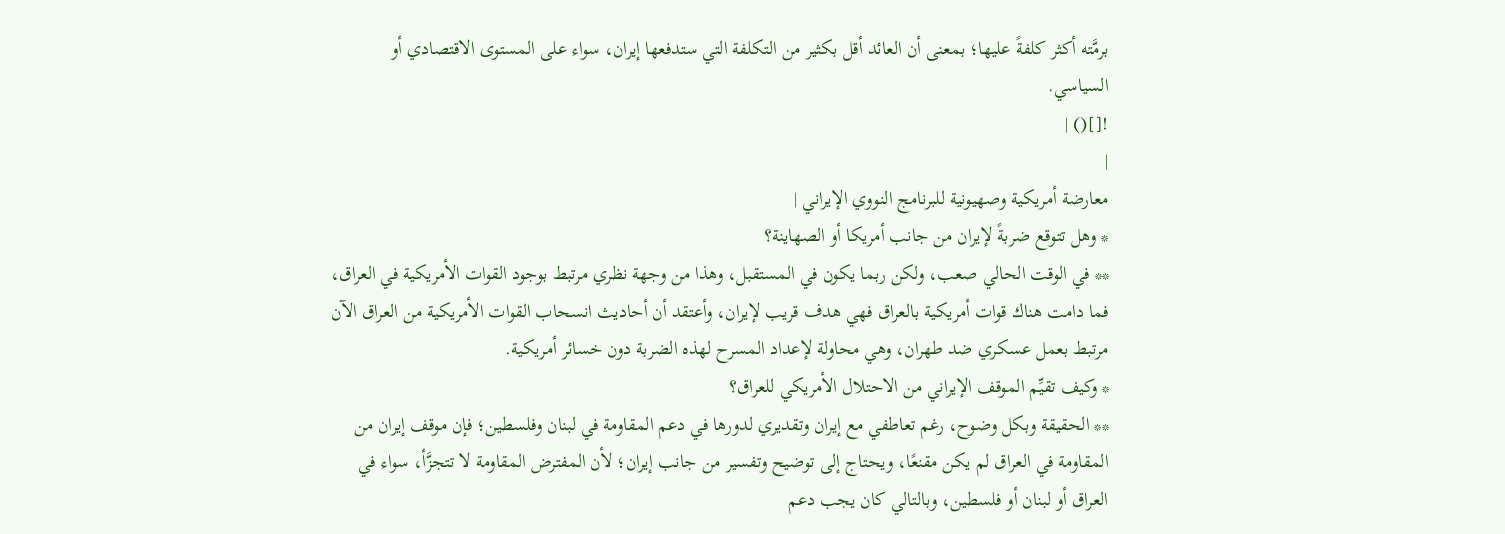برمَّته أكثر كلفةً عليها؛ بمعنى أن العائد أقل بكثير من التكلفة التي ستدفعها إيران، سواء على المستوى الاقتصادي أو السياسي.
![]() |
|
معارضة أمريكية وصهيونية للبرنامج النووي الإيراني |
* وهل تتوقع ضربةً لإيران من جانب أمريكا أو الصهاينة؟
** في الوقت الحالي صعب، ولكن ربما يكون في المستقبل، وهذا من وجهة نظري مرتبط بوجود القوات الأمريكية في العراق، فما دامت هناك قوات أمريكية بالعراق فهي هدف قريب لإيران، وأعتقد أن أحاديث انسحاب القوات الأمريكية من العراق الآن مرتبط بعمل عسكري ضد طهران، وهي محاولة لإعداد المسرح لهذه الضربة دون خسائر أمريكية.
* وكيف تقيِّم الموقف الإيراني من الاحتلال الأمريكي للعراق؟
** الحقيقة وبكل وضوح، رغم تعاطفي مع إيران وتقديري لدورها في دعم المقاومة في لبنان وفلسطين؛ فإن موقف إيران من المقاومة في العراق لم يكن مقنعًا، ويحتاج إلى توضيح وتفسير من جانب إيران؛ لأن المفترض المقاومة لا تتجزَّأ، سواء في العراق أو لبنان أو فلسطين، وبالتالي كان يجب دعم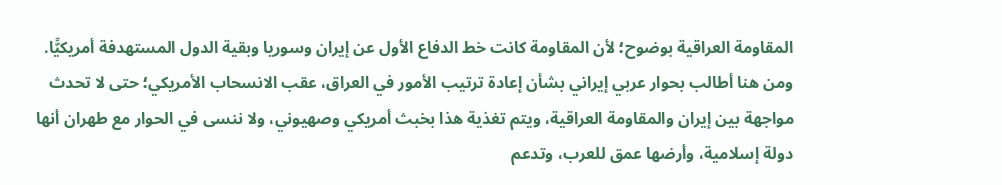المقاومة العراقية بوضوح؛ لأن المقاومة كانت خط الدفاع الأول عن إيران وسوريا وبقية الدول المستهدفة أمريكيًّا.
ومن هنا أطالب بحوار عربي إيراني بشأن إعادة ترتيب الأمور في العراق، عقب الانسحاب الأمريكي؛ حتى لا تحدث مواجهة بين إيران والمقاومة العراقية، ويتم تغذية هذا بخبث أمريكي وصهيوني، ولا ننسى في الحوار مع طهران أنها دولة إسلامية، وأرضها عمق للعرب، وتدعم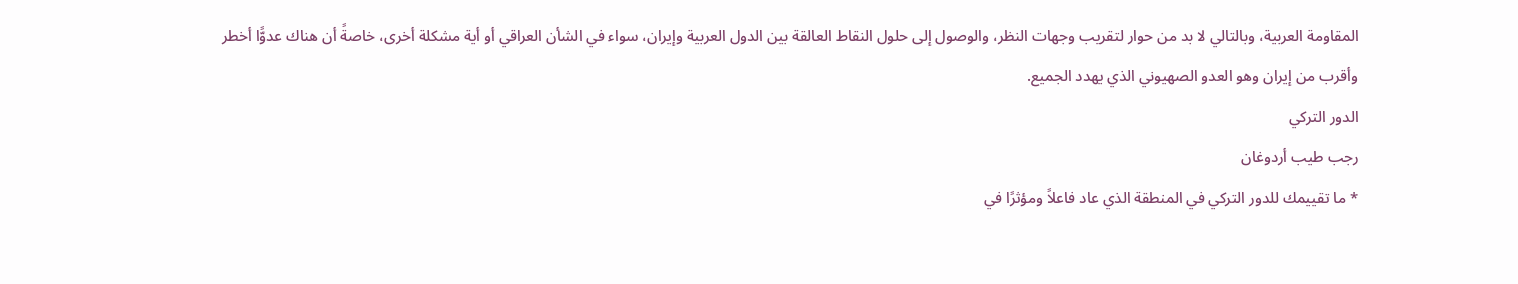المقاومة العربية، وبالتالي لا بد من حوار لتقريب وجهات النظر، والوصول إلى حلول النقاط العالقة بين الدول العربية وإيران، سواء في الشأن العراقي أو أية مشكلة أخرى، خاصةً أن هناك عدوًّا أخطر وأقرب من إيران وهو العدو الصهيوني الذي يهدد الجميع.
الدور التركي
رجب طيب أردوغان
* ما تقييمك للدور التركي في المنطقة الذي عاد فاعلاً ومؤثرًا في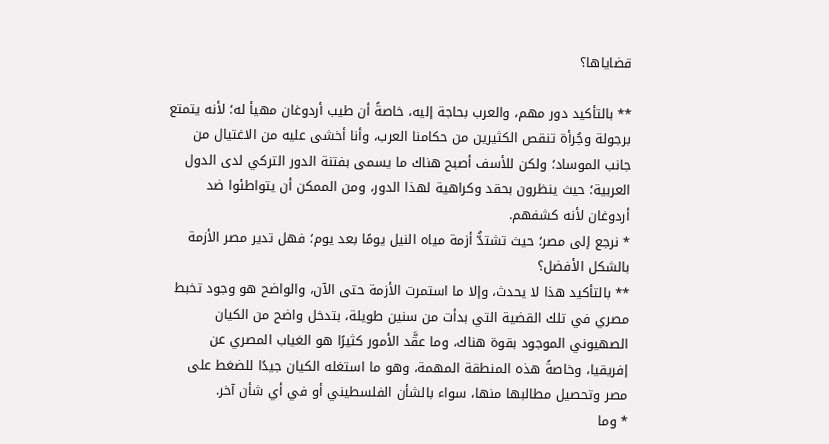قضاياها؟

** بالتأكيد دور مهم، والعرب بحاجة إليه، خاصةً أن طيب أردوغان مهيأ له؛ لأنه يتمتع برجولة وجُرأة تنقص الكثيرين من حكامنا العرب، وأنا أخشى عليه من الاغتيال من جانب الموساد؛ ولكن للأسف أصبح هناك ما يسمى بفتنة الدور التركي لدى الدول العربية؛ حيث ينظرون بحقد وكراهية لهذا الدور، ومن الممكن أن يتواطئوا ضد أردوغان لأنه كشفهم.
* نرجع إلى مصر؛ حيث تشتدُّ أزمة مياه النيل يومًا بعد يوم؛ فهل تدير مصر الأزمة بالشكل الأفضل؟
** بالتأكيد هذا لا يحدث، وإلا ما استمرت الأزمة حتى الآن، والواضح هو وجود تخبط مصري في تلك القضية التي بدأت من سنين طويلة، بتدخل واضح من الكيان الصهيوني الموجود بقوة هناك، وما عقَّد الأمور كثيرًا هو الغياب المصري عن إفريقيا، وخاصةً هذه المنطقة المهمة، وهو ما استغله الكيان جيدًا للضغط على مصر وتحصيل مطالبها منها، سواء بالشأن الفلسطيني أو في أي شأن آخر.
* وما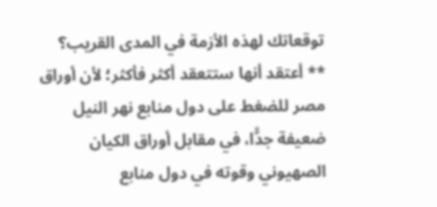توقعاتك لهذه الأزمة في المدى القريب؟
** أعتقد أنها ستتعقد أكثر فأكثر؛ لأن أوراق مصر للضغط على دول منابع نهر النيل ضعيفة جدًّا، في مقابل أوراق الكيان الصهيوني وقوته في دول منابع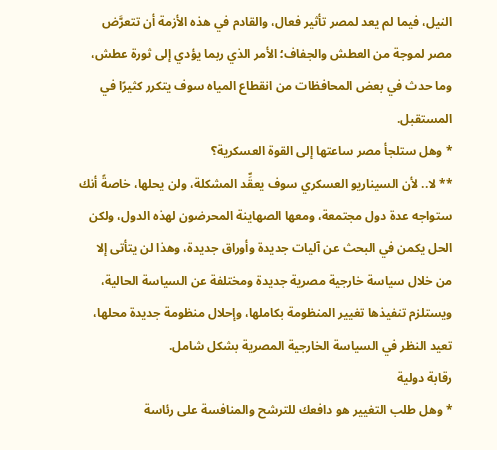النيل، فيما لم يعد لمصر تأثير فعال، والقادم في هذه الأزمة أن تتعرَّض مصر لموجة من العطش والجفاف؛ الأمر الذي ربما يؤدي إلى ثورة عطش، وما حدث في بعض المحافظات من انقطاع المياه سوف يتكرر كثيرًا في المستقبل.
* وهل ستلجأ مصر ساعتها إلى القوة العسكرية؟
** لا.. لأن السيناريو العسكري سوف يعقِّد المشكلة، ولن يحلها، خاصةً أنك ستواجه عدة دول مجتمعة، ومعها الصهاينة المحرضون لهذه الدول، ولكن الحل يكمن في البحث عن آليات جديدة وأوراق جديدة، وهذا لن يتأتى إلا من خلال سياسة خارجية مصرية جديدة ومختلفة عن السياسة الحالية، ويستلزم تنفيذها تغيير المنظومة بكاملها، وإحلال منظومة جديدة محلها، تعيد النظر في السياسة الخارجية المصرية بشكل شامل.
رقابة دولية
* وهل طلب التغيير هو دافعك للترشح والمنافسة على رئاسة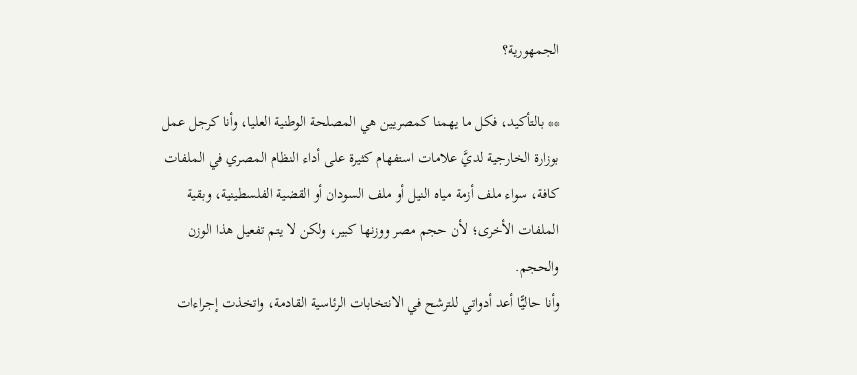الجمهورية؟

** بالتأكيد، فكل ما يهمنا كمصريين هي المصلحة الوطنية العليا، وأنا كرجل عمل بوزارة الخارجية لديَّ علامات استفهام كثيرة على أداء النظام المصري في الملفات كافة، سواء ملف أزمة مياه النيل أو ملف السودان أو القضية الفلسطينية، وبقية الملفات الأخرى؛ لأن حجم مصر ووزنها كبير، ولكن لا يتم تفعيل هذا الوزن والحجم.
وأنا حاليًّا أعد أدواتي للترشح في الانتخابات الرئاسية القادمة، واتخذت إجراءات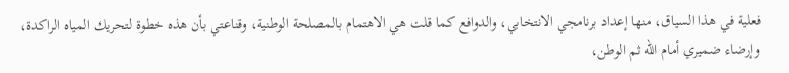فعلية في هذا السياق، منها إعداد برنامجي الانتخابي، والدوافع كما قلت هي الاهتمام بالمصلحة الوطنية، وقناعتي بأن هذه خطوة لتحريك المياه الراكدة، وإرضاء ضميري أمام الله ثم الوطن،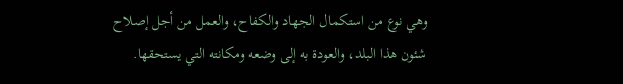وهي نوع من استكمال الجهاد والكفاح، والعمل من أجل إصلاح شئون هذا البلد، والعودة به إلى وضعه ومكانته التي يستحقها.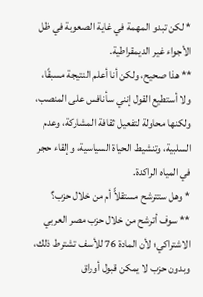* لكن تبدو المهمة في غاية الصعوبة في ظل الأجواء غير الديمقراطية.
** هذا صحيح، ولكن أنا أعلم النتيجة مسبقًا، ولا أستطيع القول إنني سأنافس على المنصب، ولكنها محاولة لتفعيل ثقافة المشاركة، وعدم السلبية، وتنشيط الحياة السياسية، وإلقاء حجر في المياه الراكدة.
* وهل ستترشح مستقلاًّ أم من خلال حزب؟
** سوف أترشح من خلال حزب مصر العربي الاشتراكي؛ لأن المادة 76 للأسف تشترط ذلك، وبدون حزب لا يمكن قبول أوراق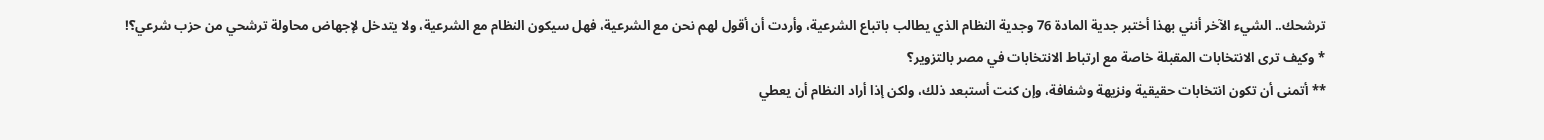ترشحك.. الشيء الآخر أنني بهذا أختبر جدية المادة 76 وجدية النظام الذي يطالب باتباع الشرعية، وأردت أن أقول لهم نحن مع الشرعية، فهل سيكون النظام مع الشرعية، ولا يتدخل لإجهاض محاولة ترشحي من حزب شرعي؟!
* وكيف ترى الانتخابات المقبلة خاصة مع ارتباط الانتخابات في مصر بالتزوير؟
** أتمنى أن تكون انتخابات حقيقية ونزيهة وشفافة، وإن كنت أستبعد ذلك، ولكن إذا أراد النظام أن يعطي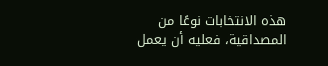هذه الانتخابات نوعًا من المصداقية، فعليه أن يعمل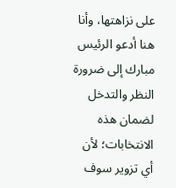على نزاهتها، وأنا هنا أدعو الرئيس مبارك إلى ضرورة النظر والتدخل لضمان هذه الانتخابات؛ لأن أي تزوير سوف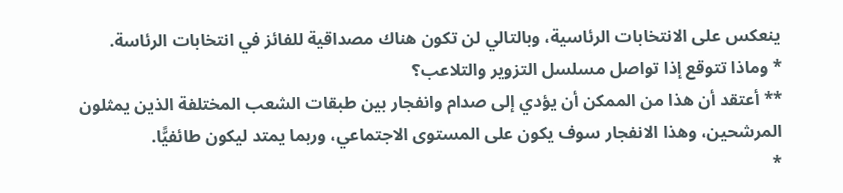ينعكس على الانتخابات الرئاسية، وبالتالي لن تكون هناك مصداقية للفائز في انتخابات الرئاسة.
* وماذا تتوقع إذا تواصل مسلسل التزوير والتلاعب؟
** أعتقد أن هذا من الممكن أن يؤدي إلى صدام وانفجار بين طبقات الشعب المختلفة الذين يمثلون المرشحين، وهذا الانفجار سوف يكون على المستوى الاجتماعي، وربما يمتد ليكون طائفيًّا.
*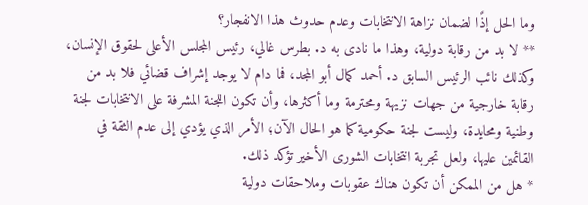وما الحل إذًا لضمان نزاهة الانتخابات وعدم حدوث هذا الانفجار؟
** لا بد من رقابة دولية، وهذا ما نادى به د. بطرس غالي، رئيس المجلس الأعلى لحقوق الإنسان، وكذلك نائب الرئيس السابق د. أحمد كمال أبو المجد، فما دام لا يوجد إشراف قضائي فلا بد من رقابة خارجية من جهات نزيهة ومحترمة وما أكثرها، وأن تكون اللجنة المشرفة على الانتخابات لجنة وطنية ومحايدة، وليست لجنة حكومية كما هو الحال الآن؛ الأمر الذي يؤدي إلى عدم الثقة في القائمين عليها، ولعل تجربة انتخابات الشورى الأخير تؤكد ذلك.
* هل من الممكن أن تكون هناك عقوبات وملاحقات دولية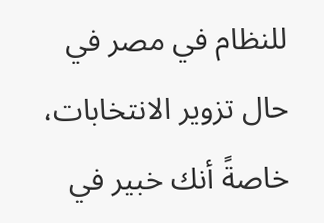للنظام في مصر في حال تزوير الانتخابات، خاصةً أنك خبير في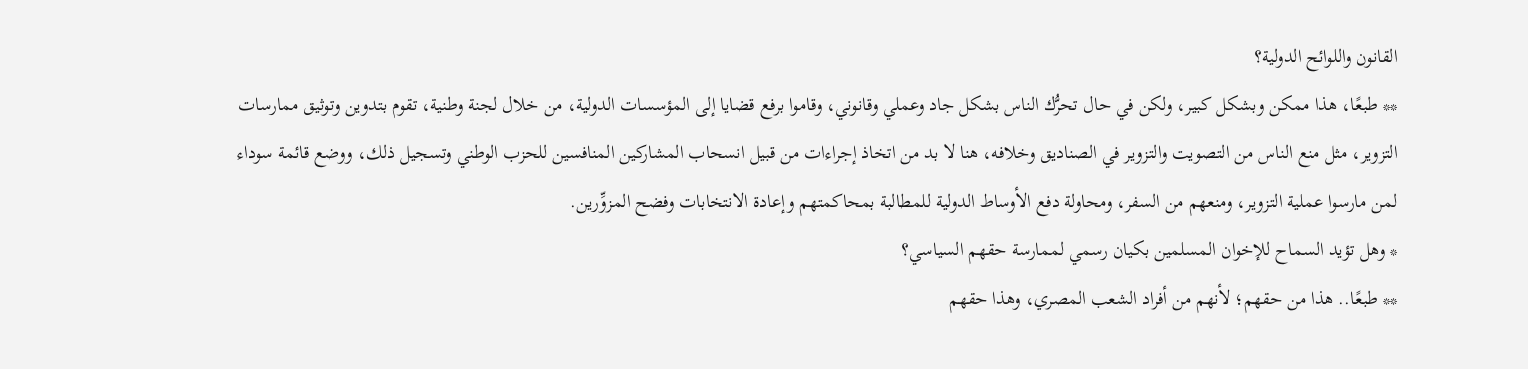القانون واللوائح الدولية؟
** طبعًا، هذا ممكن وبشكل كبير، ولكن في حال تحرُّك الناس بشكل جاد وعملي وقانوني، وقاموا برفع قضايا إلى المؤسسات الدولية، من خلال لجنة وطنية، تقوم بتدوين وتوثيق ممارسات التزوير، مثل منع الناس من التصويت والتزوير في الصناديق وخلافه، هنا لا بد من اتخاذ إجراءات من قبيل انسحاب المشاركين المنافسين للحزب الوطني وتسجيل ذلك، ووضع قائمة سوداء لمن مارسوا عملية التزوير، ومنعهم من السفر، ومحاولة دفع الأوساط الدولية للمطالبة بمحاكمتهم وإعادة الانتخابات وفضح المزوِّرين.
* وهل تؤيد السماح للإخوان المسلمين بكيان رسمي لممارسة حقهم السياسي؟
** طبعًا.. هذا من حقهم؛ لأنهم من أفراد الشعب المصري، وهذا حقهم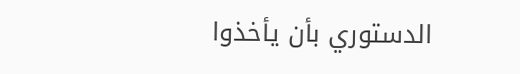الدستوري بأن يأخذوا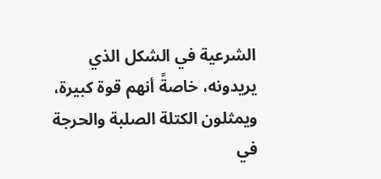الشرعية في الشكل الذي يريدونه، خاصةً أنهم قوة كبيرة، ويمثلون الكتلة الصلبة والحرجة في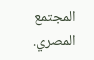المجتمع المصري.